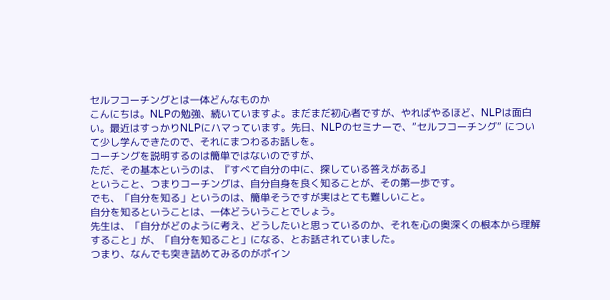セルフコーチングとは一体どんなものか
こんにちは。NLPの勉強、続いていますよ。まだまだ初心者ですが、やればやるほど、NLPは面白い。最近はすっかりNLPにハマっています。先日、NLPのセミナーで、”セルフコーチング” について少し学んできたので、それにまつわるお話しを。
コーチングを説明するのは簡単ではないのですが、
ただ、その基本というのは、『すべて自分の中に、探している答えがある』
ということ、つまりコーチングは、自分自身を良く知ることが、その第一歩です。
でも、「自分を知る」というのは、簡単そうですが実はとても難しいこと。
自分を知るということは、一体どういうことでしょう。
先生は、「自分がどのように考え、どうしたいと思っているのか、それを心の奥深くの根本から理解すること」が、「自分を知ること」になる、とお話されていました。
つまり、なんでも突き詰めてみるのがポイン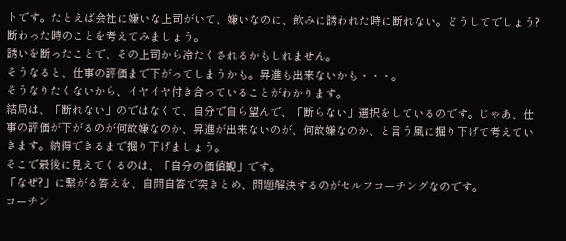トです。たとえば会社に嫌いな上司がいて、嫌いなのに、飲みに誘われた時に断れない。どうしてでしょう?
断わった時のことを考えてみましょう。
誘いを断ったことで、その上司から冷たくされるかもしれません。
そうなると、仕事の評価まで下がってしまうかも。昇進も出来ないかも・・・。
そうなりたくないから、イヤイヤ付き合っていることがわかります。
結局は、「断れない」のではなくて、自分で自ら望んで、「断らない」選択をしているのです。じゃあ、仕事の評価が下がるのが何故嫌なのか、昇進が出来ないのが、何故嫌なのか、と言う風に掘り下げて考えていきます。納得できるまで掘り下げましょう。
そこで最後に見えてくるのは、「自分の価値観」です。
「なぜ?」に繋がる答えを、自問自答で突きとめ、問題解決するのがセルフコーチングなのです。
コーチン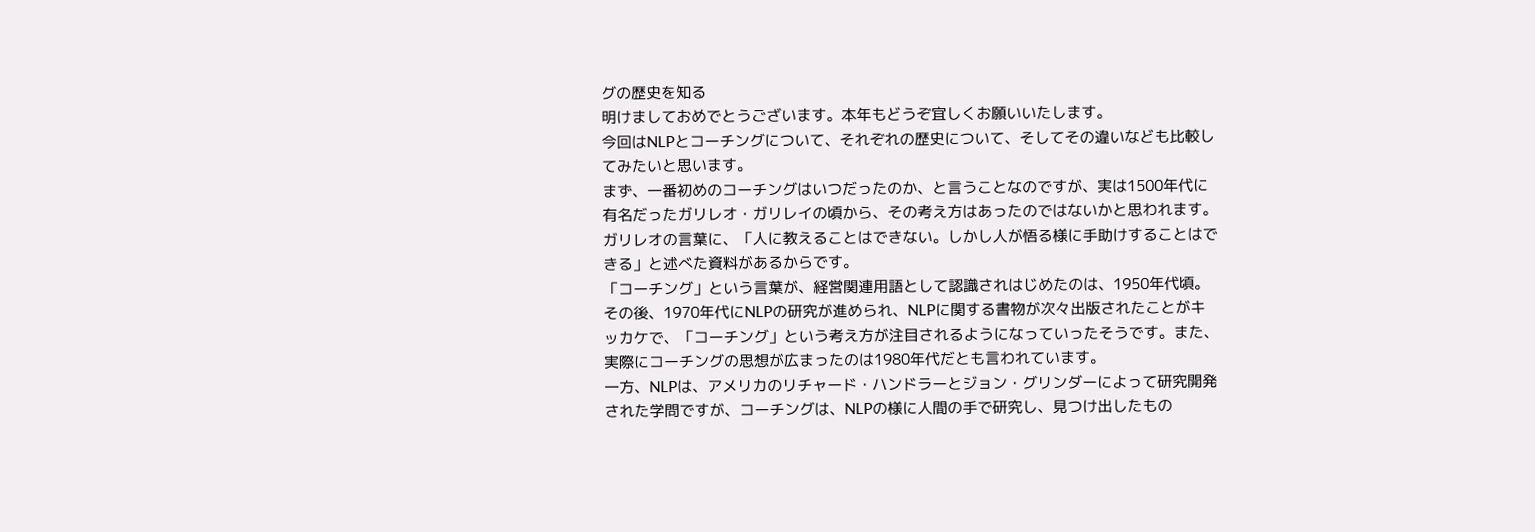グの歴史を知る
明けましておめでとうございます。本年もどうぞ宜しくお願いいたします。
今回はNLPとコーチングについて、それぞれの歴史について、そしてその違いなども比較してみたいと思います。
まず、一番初めのコーチングはいつだったのか、と言うことなのですが、実は1500年代に有名だったガリレオ・ガリレイの頃から、その考え方はあったのではないかと思われます。ガリレオの言葉に、「人に教えることはできない。しかし人が悟る様に手助けすることはできる」と述べた資料があるからです。
「コーチング」という言葉が、経営関連用語として認識されはじめたのは、1950年代頃。その後、1970年代にNLPの研究が進められ、NLPに関する書物が次々出版されたことがキッカケで、「コーチング」という考え方が注目されるようになっていったそうです。また、実際にコーチングの思想が広まったのは1980年代だとも言われています。
一方、NLPは、アメリカのリチャード・ハンドラーとジョン・グリンダーによって研究開発された学問ですが、コーチングは、NLPの様に人間の手で研究し、見つけ出したもの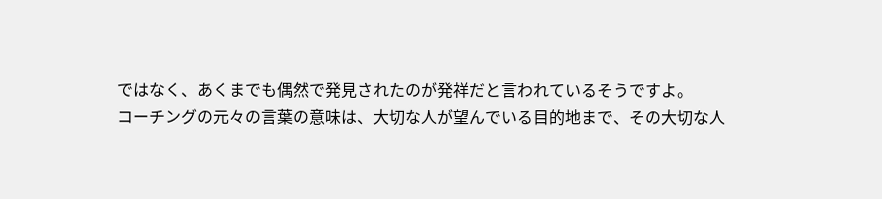ではなく、あくまでも偶然で発見されたのが発祥だと言われているそうですよ。
コーチングの元々の言葉の意味は、大切な人が望んでいる目的地まで、その大切な人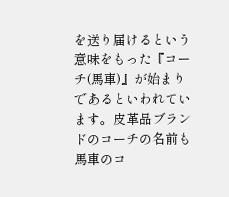を送り届けるという意味をもった『コーチ(馬車)』が始まりであるといわれています。皮革品ブランドのコーチの名前も馬車のコ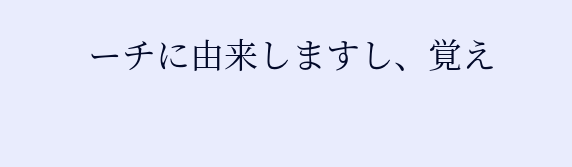ーチに由来しますし、覚え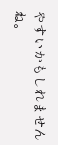やすいかもしれませんね。